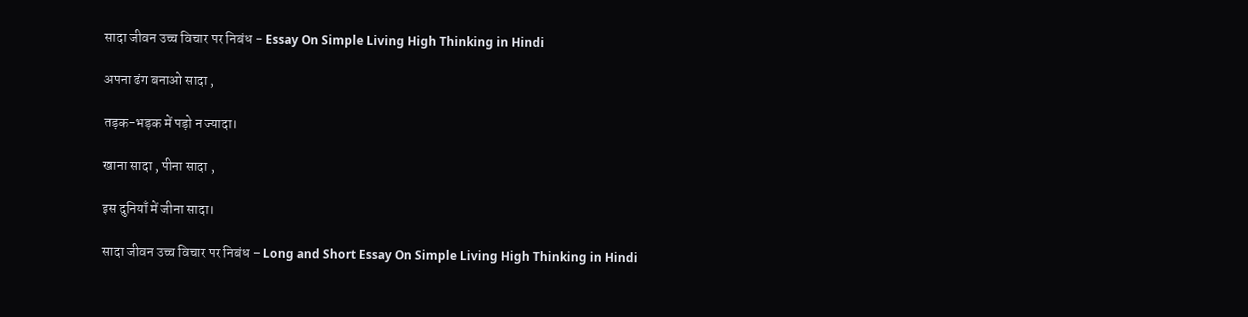सादा जीवन उच्च विचार पर निबंध - Essay On Simple Living High Thinking in Hindi

अपना ढंग बनाओ सादा ,

तड़क-भड़क में पड़ो न ज्यादा।

खाना सादा , पीना सादा ,

इस दुनियाँ में जीना सादा।

सादा जीवन उच्च विचार पर निबंध – Long and Short Essay On Simple Living High Thinking in Hindi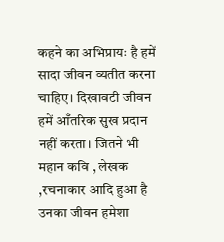कहने का अभिप्रायः है हमें सादा जीवन व्यतीत करना चाहिए। दिखावटी जीवन हमें आँतरिक सुख प्रदान नहीं करता। जितने भी महान कवि , लेखक ,रचनाकार आदि हुआ है उनका जीवन हमेशा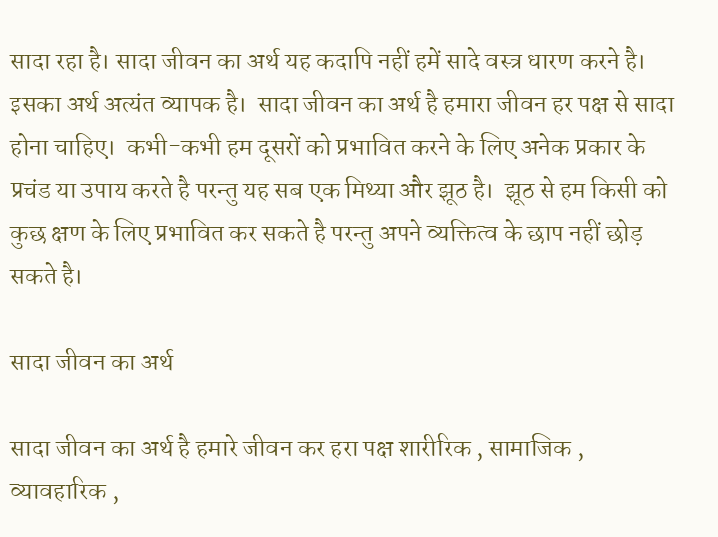सादा रहा है। सादा जीवन का अर्थ यह कदापि नहीं हमें सादे वस्त्र धारण करने है।  इसका अर्थ अत्यंत व्यापक है।  सादा जीवन का अर्थ है हमारा जीवन हर पक्ष से सादा होना चाहिए।  कभी-कभी हम दूसरों को प्रभावित करने के लिए अनेक प्रकार के प्रचंड या उपाय करते है परन्तु यह सब एक मिथ्या और झूठ है।  झूठ से हम किसी को कुछ क्षण के लिए प्रभावित कर सकते है परन्तु अपने व्यक्तित्व के छाप नहीं छोड़ सकते है।

सादा जीवन का अर्थ

सादा जीवन का अर्थ है हमारे जीवन कर हरा पक्ष शारीरिक , सामाजिक , व्यावहारिक ,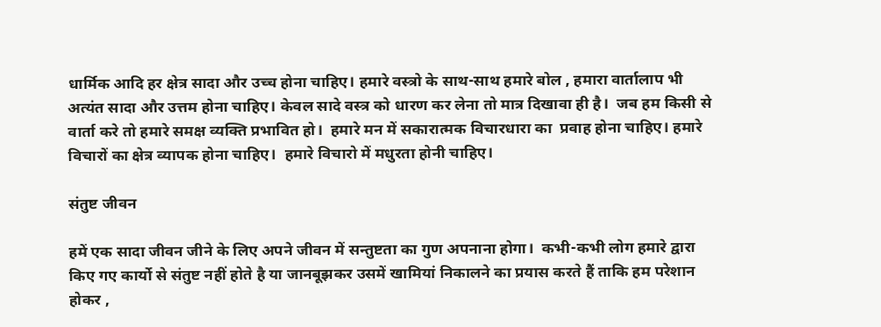धार्मिक आदि हर क्षेत्र सादा और उच्च होना चाहिए। हमारे वस्त्रो के साथ-साथ हमारे बोल , हमारा वार्तालाप भी अत्यंत सादा और उत्तम होना चाहिए। केवल सादे वस्त्र को धारण कर लेना तो मात्र दिखावा ही है।  जब हम किसी से वार्ता करे तो हमारे समक्ष व्यक्ति प्रभावित हो।  हमारे मन में सकारात्मक विचारधारा का  प्रवाह होना चाहिए। हमारे विचारों का क्षेत्र व्यापक होना चाहिए।  हमारे विचारो में मधुरता होनी चाहिए।

संतुष्ट जीवन

हमें एक सादा जीवन जीने के लिए अपने जीवन में सन्तुष्टता का गुण अपनाना होगा।  कभी-कभी लोग हमारे द्वारा किए गए कार्यो से संतुष्ट नहीं होते है या जानबूझकर उसमें खामियां निकालने का प्रयास करते हैं ताकि हम परेशान होकर ,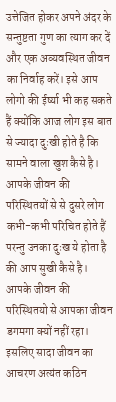उत्तेजित होकर अपने अंदर के सन्तुष्टता गुण का त्याग कर दें और एक अव्यवस्थित जीवन का निर्वाह करें। इसे आप लोगो की ईर्ष्या भी कह सकते हैं क्योंकि आज लोग इस बात से ज्यादा दुःखी होते है कि सामने वाला खुश कैसे है।  आपके जीवन की परिस्थितयों से से दुसरे लोग कभी-कभी परिचित होते हैं परन्तु उनका दुःख ये होता है की आप सुखी कैसे है।  आपके जीवन की परिस्थितयो से आपका जीवन डगमगा क्यों नहीं रहा।  इसलिए सादा जीवन का आचरण अत्यंत कठिन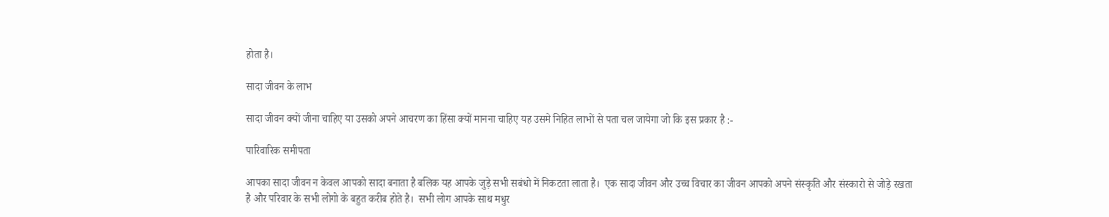होता है।

सादा जीवन के लाभ

सादा जीवन क्यों जीना चाहिए या उसको अपने आचरण का हिंसा क्यों मानना चाहिए यह उसमे निहित लाभों से पता चल जायेगा जो कि इस प्रकार है :-

पारिवारिक समीपता

आपका सादा जीवन न केवल आपको सादा बनाता है बलिक यह आपके जुड़े सभी सबंधो में निकटता लाता है।  एक सादा जीवन और उच्च विचार का जीवन आपको अपने संस्कृति और संस्कारो से जोड़े रखता है और परिवार के सभी लोगो के बहुत करीब होते है।  सभी लोग आपके साथ मधुर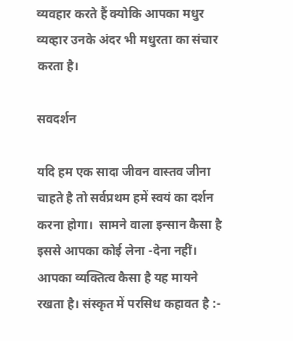व्यवहार करते हैं क्योकि आपका मधुर व्यव्हार उनके अंदर भी मधुरता का संचार करता है।

सवदर्शन

यदि हम एक सादा जीवन वास्तव जीना चाहते है तो सर्वप्रथम हमें स्वयं का दर्शन करना होगा।  सामने वाला इन्सान कैसा है इससे आपका कोई लेना -देना नहीं।  आपका व्यक्तित्व कैसा है यह मायने  रखता है। संस्कृत में परसिध कहावत है :-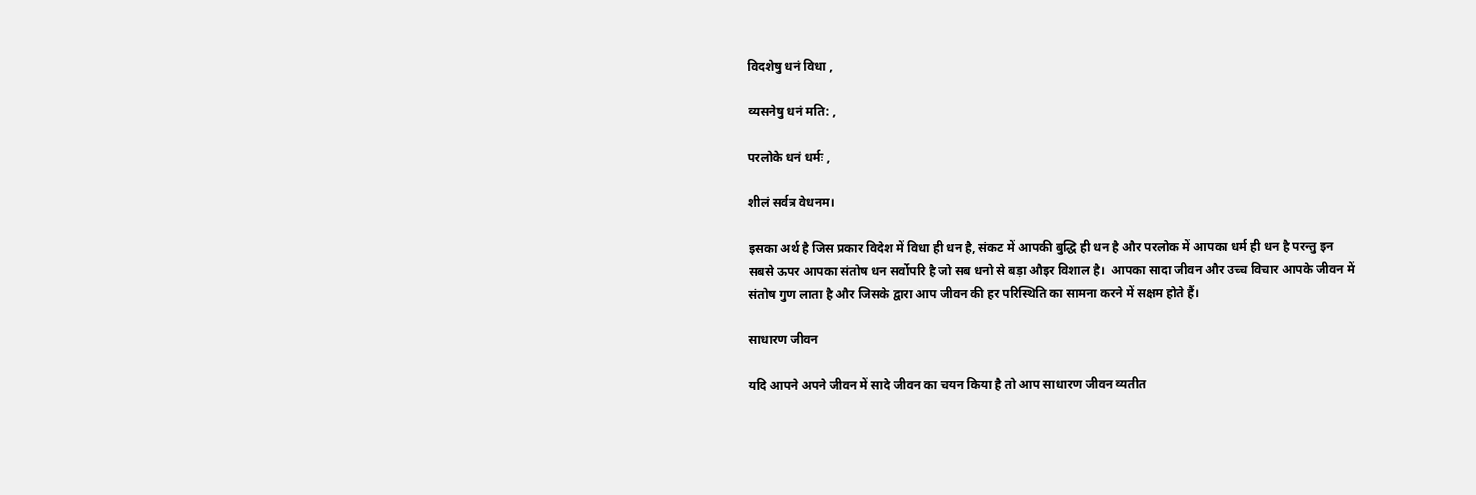विदशेषु धनं विधा ,

व्यसनेषु धनं मति: ,

परलोके धनं धर्मः ,

शीलं सर्वत्र वेधनम।

इसका अर्थ है जिस प्रकार विदेश में विधा ही धन है, संकट में आपकी बुद्धि ही धन है और परलोक में आपका धर्म ही धन है परन्तु इन सबसे ऊपर आपका संतोष धन सर्वोपरि है जो सब धनो से बड़ा औइर विशाल है।  आपका सादा जीवन और उच्च विचार आपके जीवन में संतोष गुण लाता है और जिसके द्वारा आप जीवन की हर परिस्थिति का सामना करने में सक्षम होते हैं।

साधारण जीवन

यदि आपने अपने जीवन में सादे जीवन का चयन किया है तो आप साधारण जीवन व्यतीत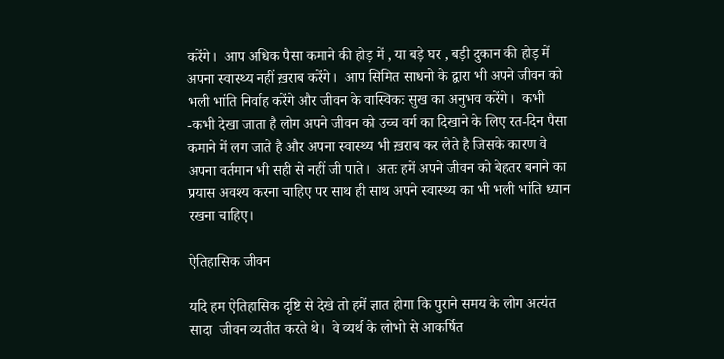करेंगे।  आप अधिक पैसा कमाने की होड़ में , या बड़े घर , बड़ी दुकान की होड़ में अपना स्वास्थ्य नहीं ख़राब करेंगे।  आप सिमित साधनो के द्वारा भी अपने जीवन को भली भांति निर्वाह करेंगे और जीवन के वास्विकः सुख का अनुभव करेंगे।  कभी -कभी देखा जाता है लोग अपने जीवन को उच्च वर्ग का दिखाने के लिए रत-दिन पैसा कमाने में लग जाते है और अपना स्वास्थ्य भी ख़राब कर लेते है जिसके कारण वे अपना वर्तमान भी सही से नहीं जी पाते।  अतः हमें अपने जीवन को बेहतर बनाने का प्रयास अवश्य करना चाहिए पर साथ ही साथ अपने स्वास्थ्य का भी भली भांति ध्यान रखना चाहिए।

ऐतिहासिक जीवन

यदि हम ऐतिहासिक दृष्टि से देखे तो हमें ज्ञात होगा कि पुराने समय के लोग अत्यंत सादा  जीवन व्यतीत करते थे।  वे व्यर्थ के लोभो से आकर्षित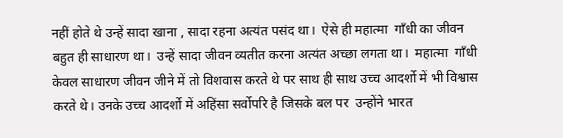नहीं होते थे उन्हें सादा खाना , सादा रहना अत्यंत पसंद था।  ऐसे ही महात्मा  गाँधी का जीवन बहुत ही साधारण था।  उन्हें सादा जीवन व्यतीत करना अत्यंत अच्छा लगता था।  महात्मा  गाँधी केवल साधारण जीवन जीने में तो विशवास करते थे पर साथ ही साथ उच्च आदर्शो में भी विश्वास करते थे। उनके उच्च आदर्शो में अहिंसा सर्वोपरि है जिसके बल पर  उन्होंने भारत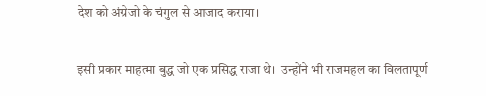देश को अंग्रेजो के चंगुल से आजाद कराया।

इसी प्रकार माहत्मा बुद्ध जो एक प्रसिद्ध राजा थे।  उन्होंने भी राजमहल का विलतापूर्ण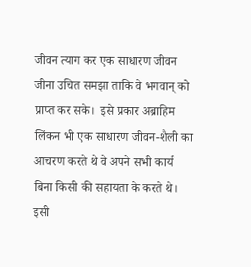जीवन त्याग कर एक साधारण जीवन जीना उचित समझा ताकि वे भगवान् को प्राप्त कर सके।  इसे प्रकार अब्राहिम लिंकन भी एक साधारण जीवन-शैली का आचरण करते थे वे अपने सभी कार्य बिना किसी की सहायता के करते थे।  इसी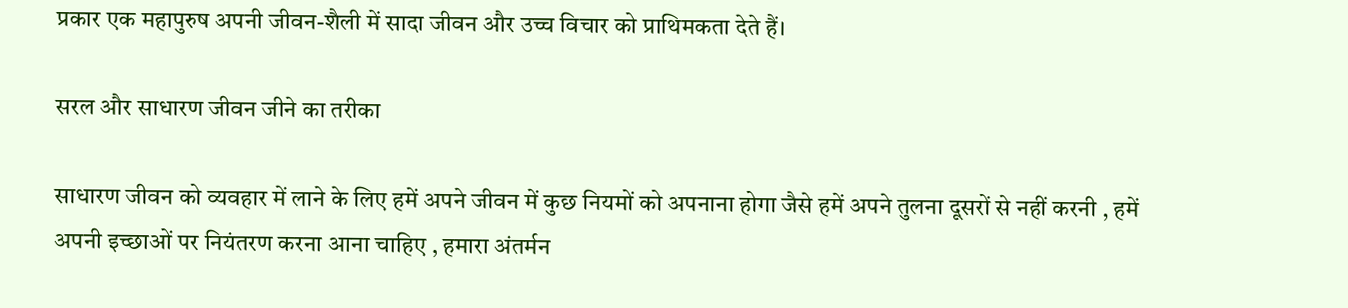प्रकार एक महापुरुष अपनी जीवन-शैली में सादा जीवन और उच्च विचार को प्राथिमकता देते हैं।

सरल और साधारण जीवन जीने का तरीका

साधारण जीवन को व्यवहार में लाने के लिए हमें अपने जीवन में कुछ नियमों को अपनाना होगा जैसे हमें अपने तुलना दूसरों से नहीं करनी , हमें अपनी इच्छाओं पर नियंतरण करना आना चाहिए , हमारा अंतर्मन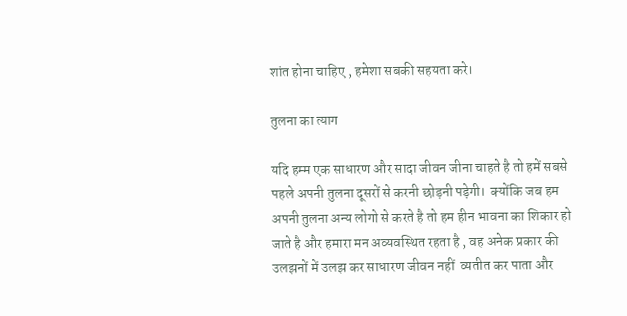शांत होना चाहिए , हमेशा सबकी सहयता करे।

तुलना का त्याग

यदि हम्म एक साधारण और सादा जीवन जीना चाहते है तो हमें सबसे पहले अपनी तुलना दूसरों से करनी छोड़नी पड़ेगी।  क्योंकि जब हम अपनी तुलना अन्य लोगो से करते है तो हम हीन भावना का शिकार हो जाते है और हमारा मन अव्यवस्थित रहता है , वह अनेक प्रकार की उलझनों में उलझ कर साधारण जीवन नहीं  व्यतीत कर पाता और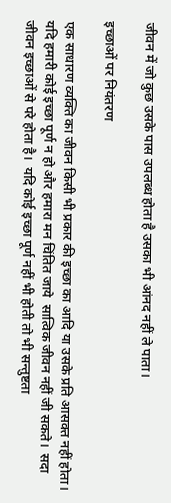जीवन में जो कुछ उसके पास उपलब्ध होता है उसका भी आंनद नहीं ले पाता।

इच्छाओं पर नियंतरण

एक साधारण व्यक्ति का जीवन किसी भी प्रकार की इच्छा का आदि या उसके प्रति आसक्त नहीं होता।  यदि हमारी कोई इच्छा पूर्ण न हो और हमारा मन चिंतित जाये  सात्विक जीवन नहीं जी सकते।  सदा जीवन इच्छाओं से परे होता है।  यदि कोई इच्छा पूर्ण नहीं भी होती तो भी सन्तुष्टता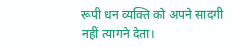रूपी धन व्यक्ति को अपने सादगी नहीं त्यागने देता।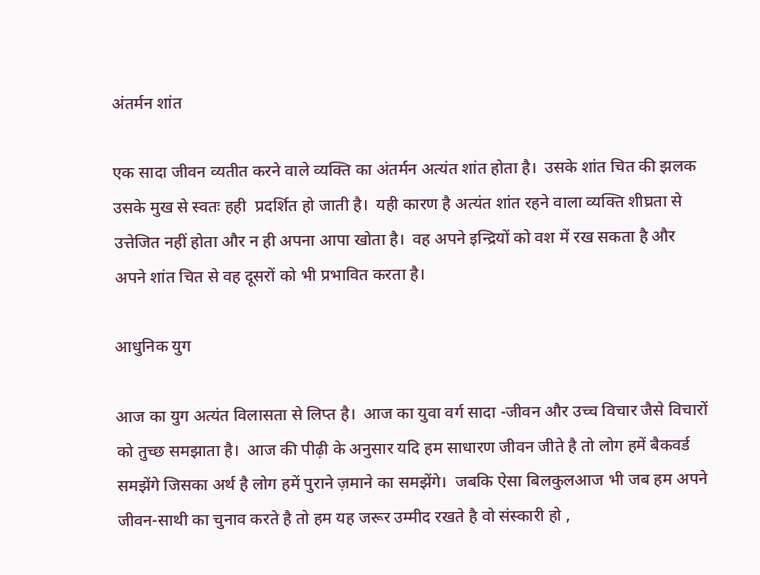अंतर्मन शांत

एक सादा जीवन व्यतीत करने वाले व्यक्ति का अंतर्मन अत्यंत शांत होता है।  उसके शांत चित की झलक उसके मुख से स्वतः हही  प्रदर्शित हो जाती है।  यही कारण है अत्यंत शांत रहने वाला व्यक्ति शीघ्रता से उत्तेजित नहीं होता और न ही अपना आपा खोता है।  वह अपने इन्द्रियों को वश में रख सकता है और अपने शांत चित से वह दूसरों को भी प्रभावित करता है।

आधुनिक युग

आज का युग अत्यंत विलासता से लिप्त है।  आज का युवा वर्ग सादा -जीवन और उच्च विचार जैसे विचारों को तुच्छ समझाता है।  आज की पीढ़ी के अनुसार यदि हम साधारण जीवन जीते है तो लोग हमें बैकवर्ड समझेंगे जिसका अर्थ है लोग हमें पुराने ज़माने का समझेंगे।  जबकि ऐसा बिलकुलआज भी जब हम अपने जीवन-साथी का चुनाव करते है तो हम यह जरूर उम्मीद रखते है वो संस्कारी हो ,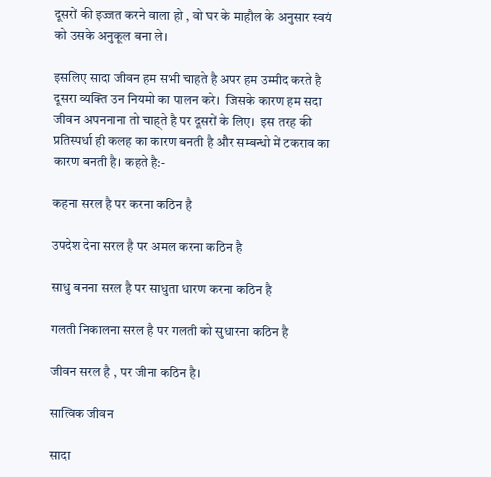दूसरों की इज्जत करने वाला हो , वो घर के माहौल के अनुसार स्वयं को उसके अनुकूल बना ले।

इसलिए सादा जीवन हम सभी चाहते है अपर हम उम्मीद करते है दूसरा व्यक्ति उन नियमो का पालन करे।  जिसके कारण हम सदा जीवन अपननाना तो चाह्ते है पर दूसरों के लिए।  इस तरह की प्रतिस्पर्धा ही कलह का कारण बनती है और सम्बन्धो में टकराव का कारण बनती है। कहते है:-

कहना सरल है पर करना कठिन है

उपदेश देना सरल है पर अमल करना कठिन है

साधु बनना सरल है पर साधुता धारण करना कठिन है

गलती निकालना सरल है पर गलती को सुधारना कठिन है

जीवन सरल है , पर जीना कठिन है।

सात्विक जीवन

सादा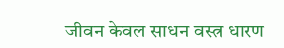जीवन केवल साधन वस्त्र धारण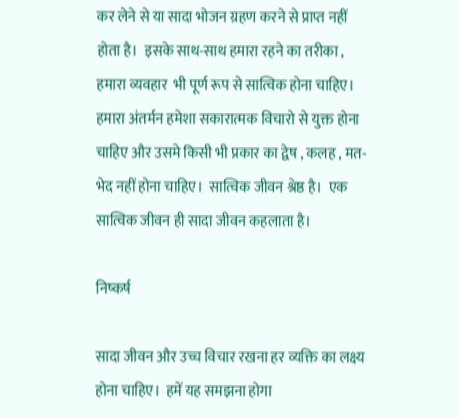कर लेने से या सादा भोजन ग्रहण करने से प्राप्त नहीं होता है।  इसके साथ-साथ हमारा रहने का तरीका , हमारा व्यवहार  भी पूर्ण रूप से सात्विक होना चाहिए।  हमारा अंतर्मन हमेशा सकारात्मक विचारो से युक्त होना चाहिए और उसमे किसी भी प्रकार का द्वेष , कलह , मत-भेद नहीं होना चाहिए।  सात्विक जीवन श्रेष्ठ है।  एक सात्विक जीवन ही सादा जीवन कहलाता है।

निष्कर्ष

सादा जीवन और उच्च विचार रखना हर व्यक्ति का लक्ष्य होना चाहिए।  हमें यह समझना होगा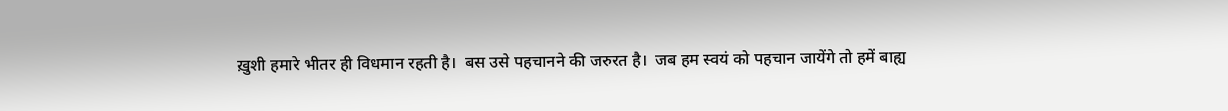ख़ुशी हमारे भीतर ही विधमान रहती है।  बस उसे पहचानने की जरुरत है।  जब हम स्वयं को पहचान जायेंगे तो हमें बाह्य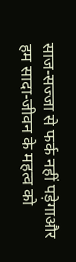साज-सज्जा से फर्क नहीं पड़ेगाऔर हम सादा-जीवन के महत्व को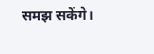समझ सकेंगे।